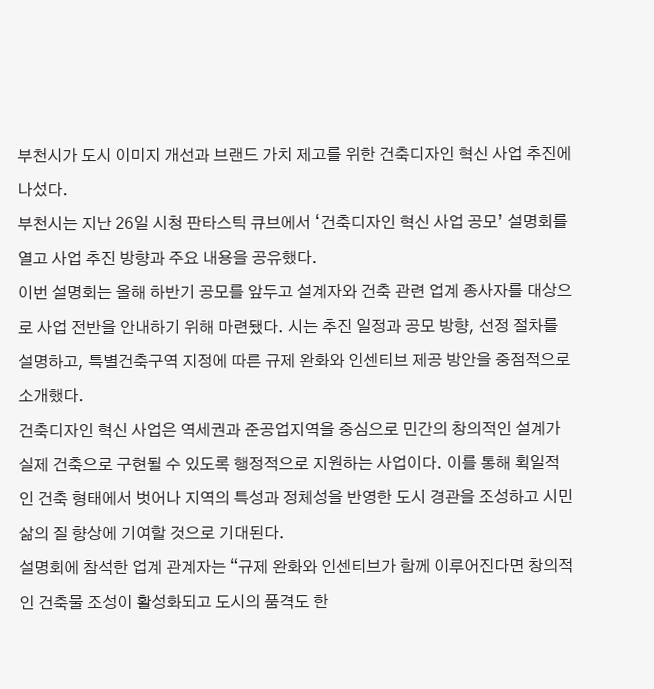부천시가 도시 이미지 개선과 브랜드 가치 제고를 위한 건축디자인 혁신 사업 추진에 나섰다.
부천시는 지난 26일 시청 판타스틱 큐브에서 ‘건축디자인 혁신 사업 공모’ 설명회를 열고 사업 추진 방향과 주요 내용을 공유했다.
이번 설명회는 올해 하반기 공모를 앞두고 설계자와 건축 관련 업계 종사자를 대상으로 사업 전반을 안내하기 위해 마련됐다. 시는 추진 일정과 공모 방향, 선정 절차를 설명하고, 특별건축구역 지정에 따른 규제 완화와 인센티브 제공 방안을 중점적으로 소개했다.
건축디자인 혁신 사업은 역세권과 준공업지역을 중심으로 민간의 창의적인 설계가 실제 건축으로 구현될 수 있도록 행정적으로 지원하는 사업이다. 이를 통해 획일적인 건축 형태에서 벗어나 지역의 특성과 정체성을 반영한 도시 경관을 조성하고 시민 삶의 질 향상에 기여할 것으로 기대된다.
설명회에 참석한 업계 관계자는 “규제 완화와 인센티브가 함께 이루어진다면 창의적인 건축물 조성이 활성화되고 도시의 품격도 한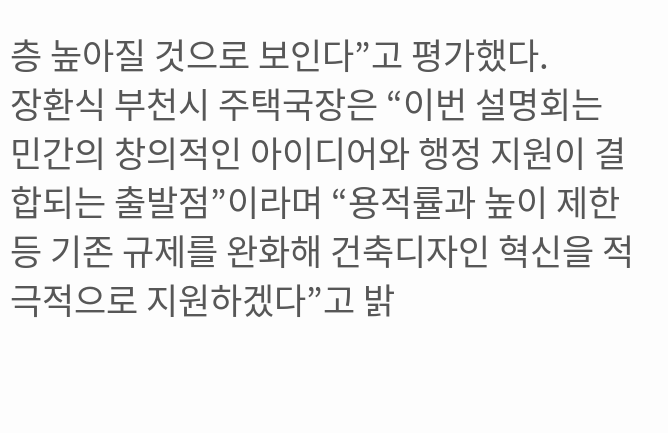층 높아질 것으로 보인다”고 평가했다.
장환식 부천시 주택국장은 “이번 설명회는 민간의 창의적인 아이디어와 행정 지원이 결합되는 출발점”이라며 “용적률과 높이 제한 등 기존 규제를 완화해 건축디자인 혁신을 적극적으로 지원하겠다”고 밝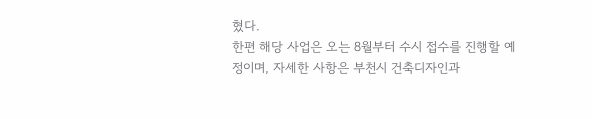혔다.
한편 해당 사업은 오는 8월부터 수시 접수를 진행할 예정이며, 자세한 사항은 부천시 건축디자인과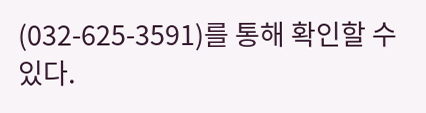(032-625-3591)를 통해 확인할 수 있다.